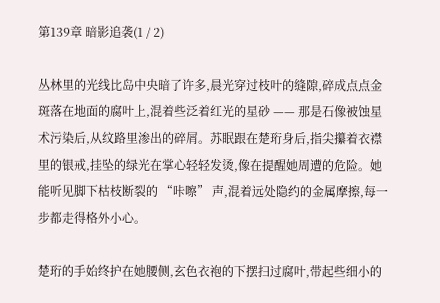第139章 暗影追袭(1 / 2)

丛林里的光线比岛中央暗了许多,晨光穿过枝叶的缝隙,碎成点点金斑落在地面的腐叶上,混着些泛着红光的星砂 —— 那是石像被蚀星术污染后,从纹路里渗出的碎屑。苏眠跟在楚珩身后,指尖攥着衣襟里的银戒,挂坠的绿光在掌心轻轻发烫,像在提醒她周遭的危险。她能听见脚下枯枝断裂的 “咔嚓” 声,混着远处隐约的金属摩擦,每一步都走得格外小心。

楚珩的手始终护在她腰侧,玄色衣袍的下摆扫过腐叶,带起些细小的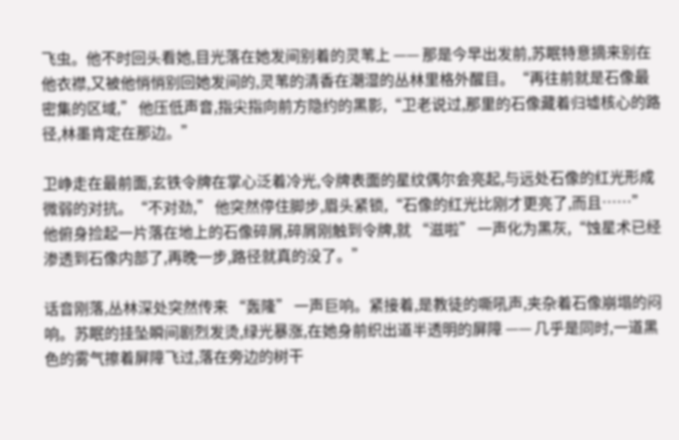飞虫。他不时回头看她,目光落在她发间别着的灵苇上 —— 那是今早出发前,苏眠特意摘来别在他衣襟,又被他悄悄别回她发间的,灵苇的清香在潮湿的丛林里格外醒目。“再往前就是石像最密集的区域,” 他压低声音,指尖指向前方隐约的黑影,“卫老说过,那里的石像藏着归墟核心的路径,林墨肯定在那边。”

卫峥走在最前面,玄铁令牌在掌心泛着冷光,令牌表面的星纹偶尔会亮起,与远处石像的红光形成微弱的对抗。“不对劲,” 他突然停住脚步,眉头紧锁,“石像的红光比刚才更亮了,而且……” 他俯身捡起一片落在地上的石像碎屑,碎屑刚触到令牌,就 “滋啦” 一声化为黑灰,“蚀星术已经渗透到石像内部了,再晚一步,路径就真的没了。”

话音刚落,丛林深处突然传来 “轰隆” 一声巨响。紧接着,是教徒的嘶吼声,夹杂着石像崩塌的闷响。苏眠的挂坠瞬间剧烈发烫,绿光暴涨,在她身前织出道半透明的屏障 —— 几乎是同时,一道黑色的雾气擦着屏障飞过,落在旁边的树干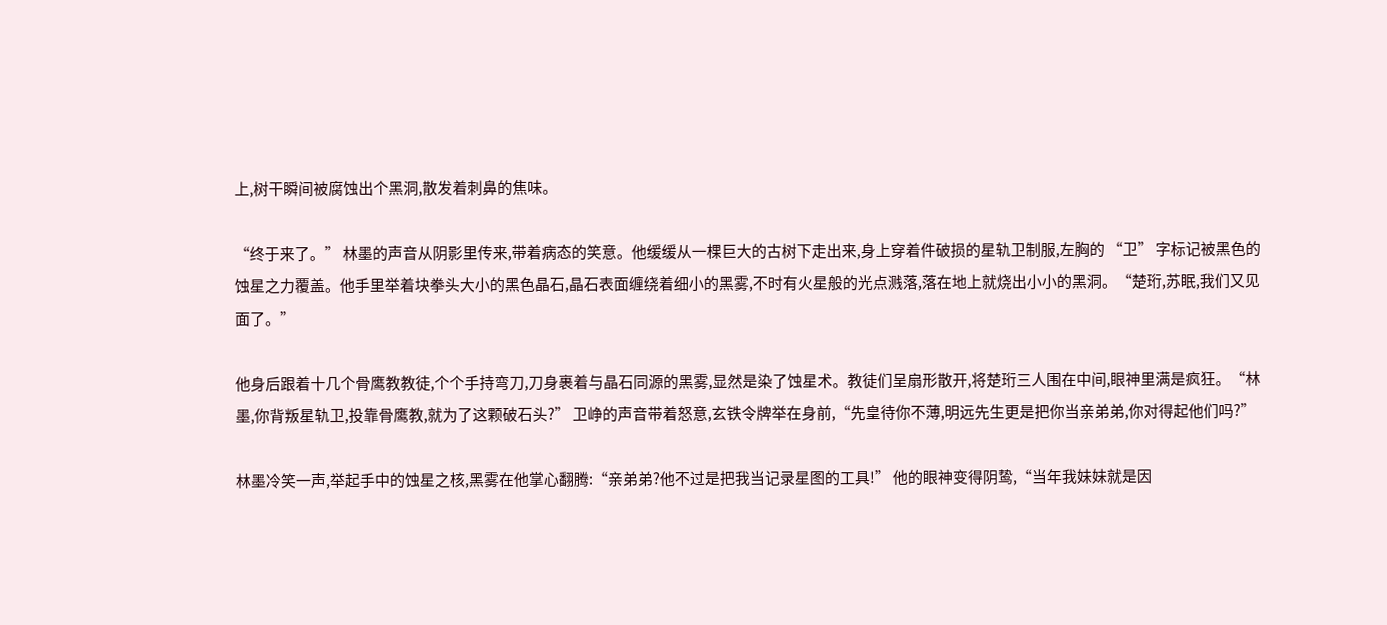上,树干瞬间被腐蚀出个黑洞,散发着刺鼻的焦味。

“终于来了。” 林墨的声音从阴影里传来,带着病态的笑意。他缓缓从一棵巨大的古树下走出来,身上穿着件破损的星轨卫制服,左胸的 “卫” 字标记被黑色的蚀星之力覆盖。他手里举着块拳头大小的黑色晶石,晶石表面缠绕着细小的黑雾,不时有火星般的光点溅落,落在地上就烧出小小的黑洞。“楚珩,苏眠,我们又见面了。”

他身后跟着十几个骨鹰教教徒,个个手持弯刀,刀身裹着与晶石同源的黑雾,显然是染了蚀星术。教徒们呈扇形散开,将楚珩三人围在中间,眼神里满是疯狂。“林墨,你背叛星轨卫,投靠骨鹰教,就为了这颗破石头?” 卫峥的声音带着怒意,玄铁令牌举在身前,“先皇待你不薄,明远先生更是把你当亲弟弟,你对得起他们吗?”

林墨冷笑一声,举起手中的蚀星之核,黑雾在他掌心翻腾:“亲弟弟?他不过是把我当记录星图的工具!” 他的眼神变得阴鸷,“当年我妹妹就是因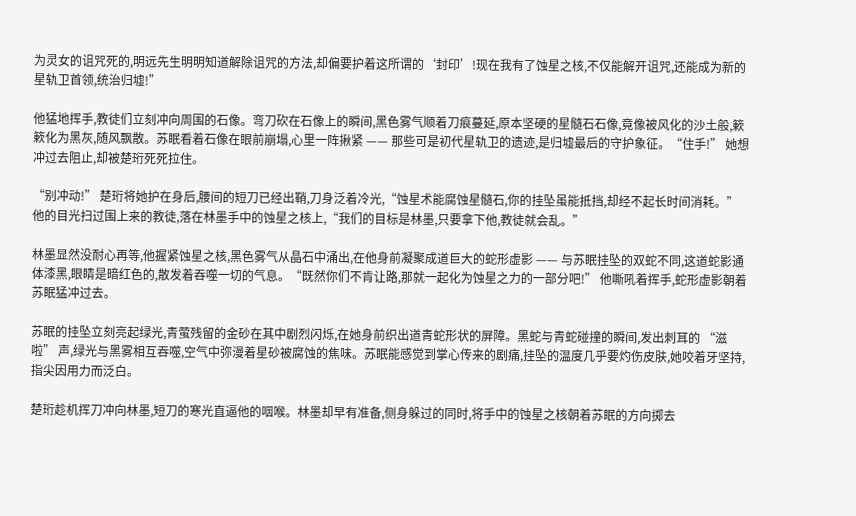为灵女的诅咒死的,明远先生明明知道解除诅咒的方法,却偏要护着这所谓的‘封印’!现在我有了蚀星之核,不仅能解开诅咒,还能成为新的星轨卫首领,统治归墟!”

他猛地挥手,教徒们立刻冲向周围的石像。弯刀砍在石像上的瞬间,黑色雾气顺着刀痕蔓延,原本坚硬的星髓石石像,竟像被风化的沙土般,簌簌化为黑灰,随风飘散。苏眠看着石像在眼前崩塌,心里一阵揪紧 —— 那些可是初代星轨卫的遗迹,是归墟最后的守护象征。“住手!” 她想冲过去阻止,却被楚珩死死拉住。

“别冲动!” 楚珩将她护在身后,腰间的短刀已经出鞘,刀身泛着冷光,“蚀星术能腐蚀星髓石,你的挂坠虽能抵挡,却经不起长时间消耗。” 他的目光扫过围上来的教徒,落在林墨手中的蚀星之核上,“我们的目标是林墨,只要拿下他,教徒就会乱。”

林墨显然没耐心再等,他握紧蚀星之核,黑色雾气从晶石中涌出,在他身前凝聚成道巨大的蛇形虚影 —— 与苏眠挂坠的双蛇不同,这道蛇影通体漆黑,眼睛是暗红色的,散发着吞噬一切的气息。“既然你们不肯让路,那就一起化为蚀星之力的一部分吧!” 他嘶吼着挥手,蛇形虚影朝着苏眠猛冲过去。

苏眠的挂坠立刻亮起绿光,青萤残留的金砂在其中剧烈闪烁,在她身前织出道青蛇形状的屏障。黑蛇与青蛇碰撞的瞬间,发出刺耳的 “滋啦” 声,绿光与黑雾相互吞噬,空气中弥漫着星砂被腐蚀的焦味。苏眠能感觉到掌心传来的剧痛,挂坠的温度几乎要灼伤皮肤,她咬着牙坚持,指尖因用力而泛白。

楚珩趁机挥刀冲向林墨,短刀的寒光直逼他的咽喉。林墨却早有准备,侧身躲过的同时,将手中的蚀星之核朝着苏眠的方向掷去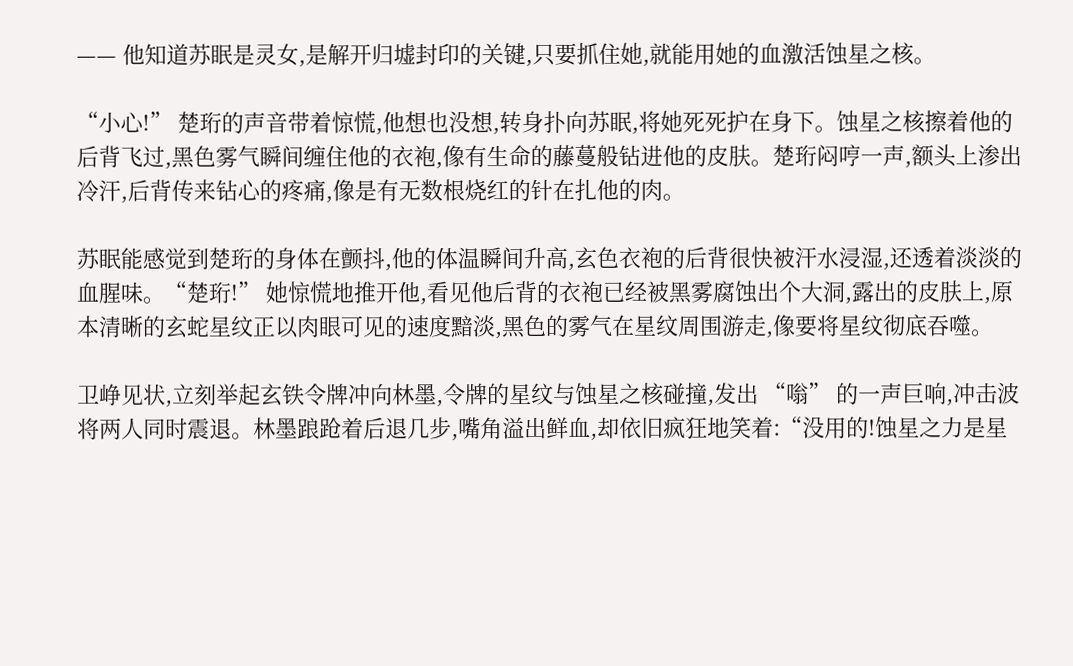—— 他知道苏眠是灵女,是解开归墟封印的关键,只要抓住她,就能用她的血激活蚀星之核。

“小心!” 楚珩的声音带着惊慌,他想也没想,转身扑向苏眠,将她死死护在身下。蚀星之核擦着他的后背飞过,黑色雾气瞬间缠住他的衣袍,像有生命的藤蔓般钻进他的皮肤。楚珩闷哼一声,额头上渗出冷汗,后背传来钻心的疼痛,像是有无数根烧红的针在扎他的肉。

苏眠能感觉到楚珩的身体在颤抖,他的体温瞬间升高,玄色衣袍的后背很快被汗水浸湿,还透着淡淡的血腥味。“楚珩!” 她惊慌地推开他,看见他后背的衣袍已经被黑雾腐蚀出个大洞,露出的皮肤上,原本清晰的玄蛇星纹正以肉眼可见的速度黯淡,黑色的雾气在星纹周围游走,像要将星纹彻底吞噬。

卫峥见状,立刻举起玄铁令牌冲向林墨,令牌的星纹与蚀星之核碰撞,发出 “嗡” 的一声巨响,冲击波将两人同时震退。林墨踉跄着后退几步,嘴角溢出鲜血,却依旧疯狂地笑着:“没用的!蚀星之力是星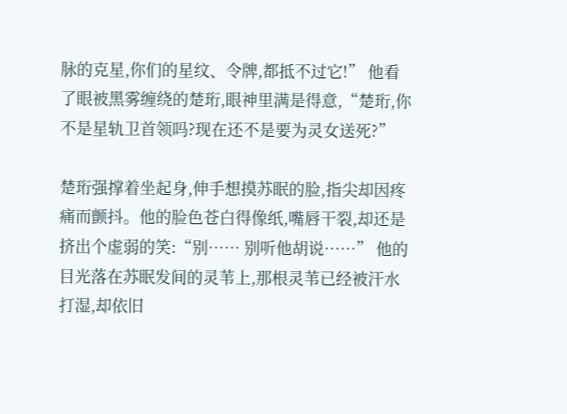脉的克星,你们的星纹、令牌,都抵不过它!” 他看了眼被黑雾缠绕的楚珩,眼神里满是得意,“楚珩,你不是星轨卫首领吗?现在还不是要为灵女送死?”

楚珩强撑着坐起身,伸手想摸苏眠的脸,指尖却因疼痛而颤抖。他的脸色苍白得像纸,嘴唇干裂,却还是挤出个虚弱的笑:“别…… 别听他胡说……” 他的目光落在苏眠发间的灵苇上,那根灵苇已经被汗水打湿,却依旧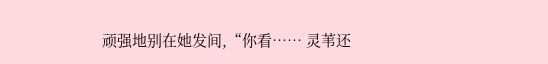顽强地别在她发间,“你看…… 灵苇还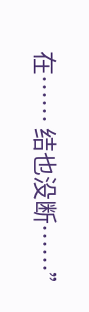在…… 结也没断……”